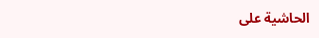الحاشية على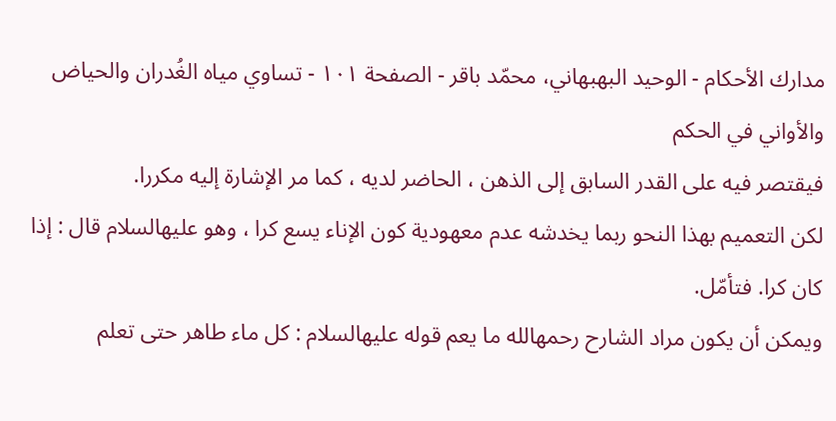مدارك الأحكام - الوحيد البهبهاني، محمّد باقر - الصفحة ١٠١ - تساوي مياه الغُدران والحياض والأواني في الحكم
فيقتصر فيه على القدر السابق إلى الذهن ، الحاضر لديه ، كما مر الإشارة إليه مكررا.
لكن التعميم بهذا النحو ربما يخدشه عدم معهودية كون الإناء يسع كرا ، وهو عليهالسلام قال : إذا كان كرا. فتأمّل.
ويمكن أن يكون مراد الشارح رحمهالله ما يعم قوله عليهالسلام : كل ماء طاهر حتى تعلم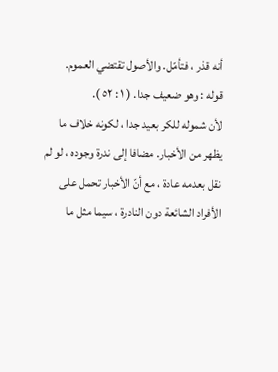أنه قذر ، فتأمّل. والأصول تقتضي العموم.
قوله : وهو ضعيف جدا. ( ١ : ٥٢ ).
لأن شموله للكر بعيد جدا ، لكونه خلاف ما يظهر من الأخبار. مضافا إلى ندرة وجوده ، لو لم نقل بعدمه عادة ، مع أنّ الأخبار تحمل على الأفراد الشائعة دون النادرة ، سيما مثل ما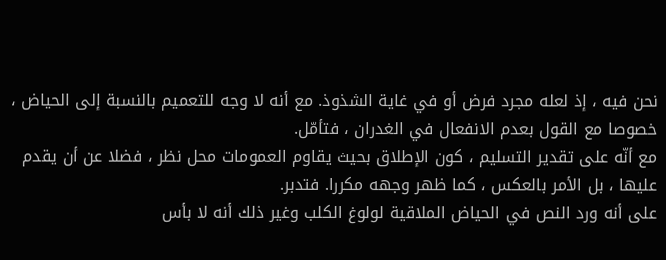نحن فيه ، إذ لعله مجرد فرض أو في غاية الشذوذ. مع أنه لا وجه للتعميم بالنسبة إلى الحياض ، خصوصا مع القول بعدم الانفعال في الغدران ، فتأمّل.
مع أنّه على تقدير التسليم ، كون الإطلاق بحيث يقاوم العمومات محل نظر ، فضلا عن أن يقدم عليها ، بل الأمر بالعكس ، كما ظهر وجهه مكررا. فتدبر.
على أنه ورد النص في الحياض الملاقية لولوغ الكلب وغير ذلك أنه لا بأس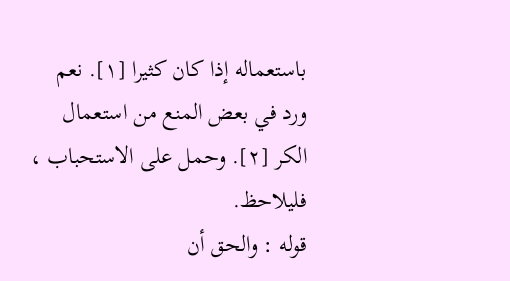باستعماله إذا كان كثيرا [١]. نعم ورد في بعض المنع من استعمال الكر [٢]. وحمل على الاستحباب ، فليلاحظ.
قوله : والحق أن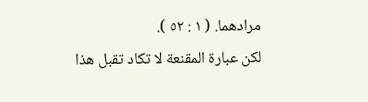مرادهما. ( ١ : ٥٢ ).
لكن عبارة المقنعة لا تكاد تقبل هذا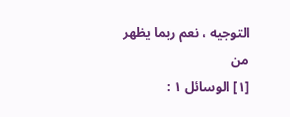التوجيه ، نعم ربما يظهر من
[١] الوسائل ١ :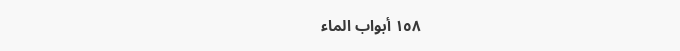١٥٨ أبواب الماء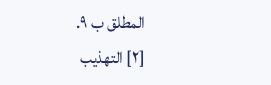المطلق ب ٩.
[٢] التهذيب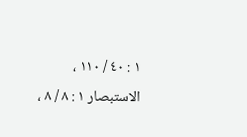١ : ٤٠ / ١١٠ ، الاستبصار ١ : ٨ / ٨ ،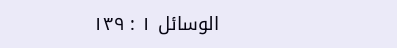الوسائل ١ : ١٣٩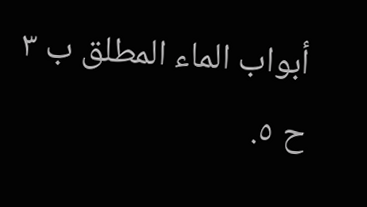أبواب الماء المطلق ب ٣ ح ٥.